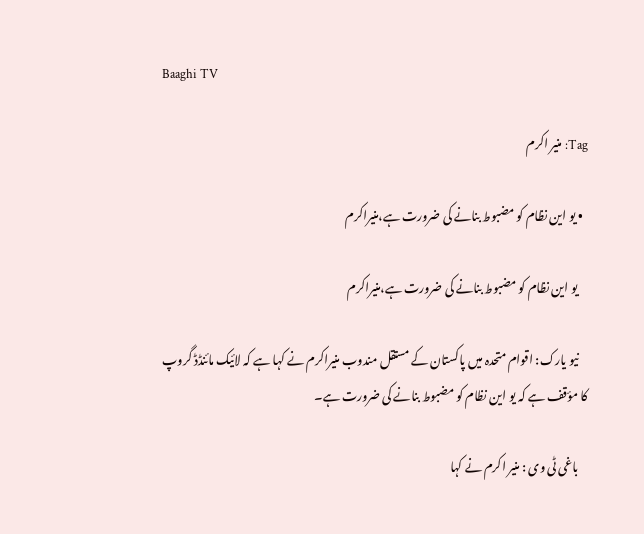Baaghi TV

Tag: منیر اکرم

  • یو این نظام کو مضبوط بنانے کی ضرورت ہے،منیراکرم

    یو این نظام کو مضبوط بنانے کی ضرورت ہے،منیراکرم

    نیو یارک: اقوام متحدہ میں پاکستان کے مستقل مندوب منیراکرم نے کہا ہے کہ لائیک مائنڈڈ گروپ کا مؤقف ہے کہ یو این نظام کو مضبوط بنانے کی ضرورت ہے۔

    باغی ٹی وی : منیر اکرم نے کہا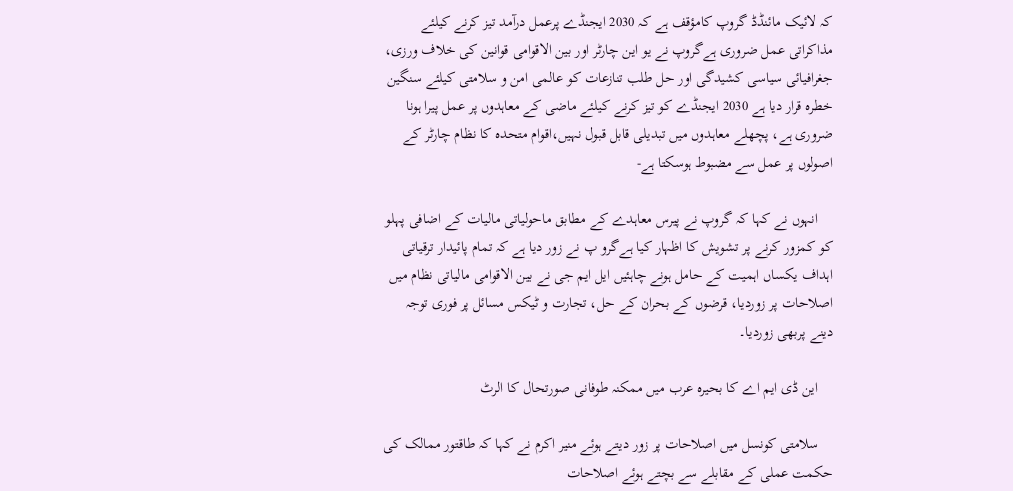کہ لائیک مائنڈڈ گروپ کامؤقف ہے کہ 2030 ایجنڈے پرعمل درآمد تیز کرنے کیلئے مذاکراتی عمل ضروری ہےگروپ نے یو این چارٹر اور بین الاقوامی قوانین کی خلاف ورزی، جغرافیائی سیاسی کشیدگی اور حل طلب تنازعات کو عالمی امن و سلامتی کیلئے سنگین خطرہ قرار دیا ہے 2030 ایجنڈے کو تیز کرنے کیلئے ماضی کے معاہدوں پر عمل پیرا ہونا ضروری ہے، پچھلے معاہدوں میں تبدیلی قابل قبول نہیں،اقوام متحدہ کا نظام چارٹر کے اصولوں پر عمل سے مضبوط ہوسکتا ہے-

    انہوں نے کہا کہ گروپ نے پیرس معاہدے کے مطابق ماحولیاتی مالیات کے اضافی پہلو کو کمزور کرنے پر تشویش کا اظہار کیا ہےگرو پ نے زور دیا ہے کہ تمام پائیدار ترقیاتی اہداف یکساں اہمیت کے حامل ہونے چاہئیں ایل ایم جی نے بین الاقوامی مالیاتی نظام میں اصلاحات پر زوردیا، قرضوں کے بحران کے حل، تجارت و ٹیکس مسائل پر فوری توجہ دینے پربھی زوردیا۔

    این ڈی ایم اے کا بحیرہ عرب میں ممکنہ طوفانی صورتحال کا الرٹ

    سلامتی کونسل میں اصلاحات پر زور دیتے ہوئے منیر اکرم نے کہا کہ طاقتور ممالک کی حکمت عملی کے مقابلے سے بچتے ہوئے اصلاحات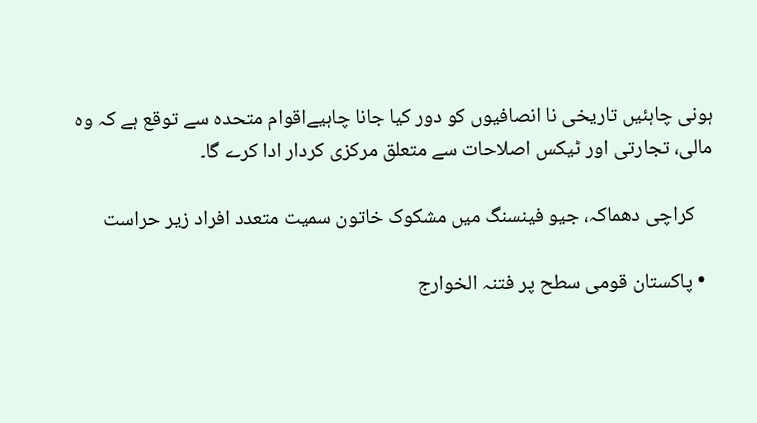ہونی چاہئیں تاریخی نا انصافیوں کو دور کیا جانا چاہیےاقوام متحدہ سے توقع ہے کہ وہ مالی، تجارتی اور ٹیکس اصلاحات سے متعلق مرکزی کردار ادا کرے گا۔

    کراچی دھماکہ، جیو فینسنگ میں مشکوک خاتون سمیت متعدد افراد زیر حراست

  • پاکستان قومی سطح پر فتنہ الخوارج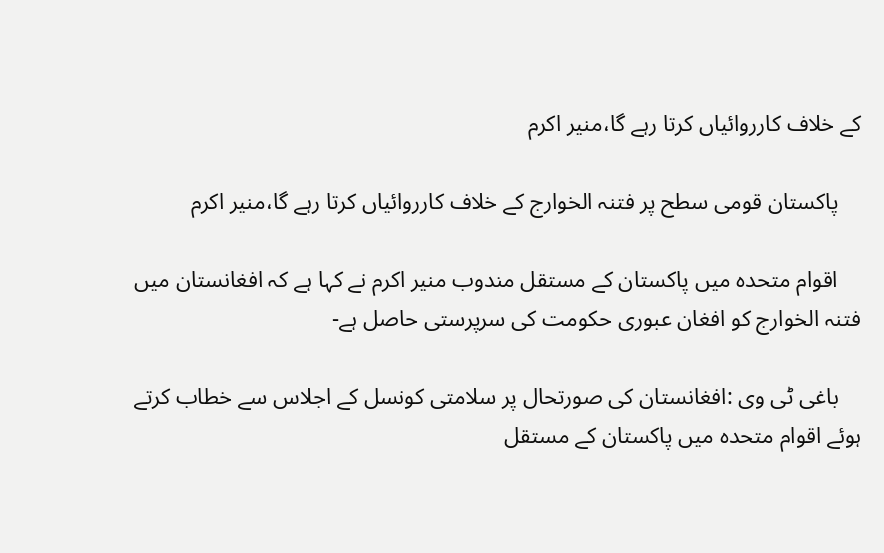کے خلاف کارروائیاں کرتا رہے گا،منیر اکرم

    پاکستان قومی سطح پر فتنہ الخوارج کے خلاف کارروائیاں کرتا رہے گا،منیر اکرم

    اقوام متحدہ میں پاکستان کے مستقل مندوب منیر اکرم نے کہا ہے کہ افغانستان میں فتنہ الخوارج کو افغان عبوری حکومت کی سرپرستی حاصل ہے-

    باغی ٹی وی :افغانستان کی صورتحال پر سلامتی کونسل کے اجلاس سے خطاب کرتے ہوئے اقوام متحدہ میں پاکستان کے مستقل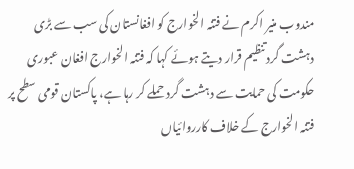مندوب منیر اکرم نے فتنہ الخوارج کو افغانستان کی سب سے بڑی دہشت گرد تنظیم قرار دیتے ہوئے کہا کہ فتنہ الخوارج افغان عبوری حکومت کی حمایت سے دہشت گرد حملے کر رہا ہے، پاکستان قومی سطح پر فتنہ الخوارج کے خلاف کارروائیاں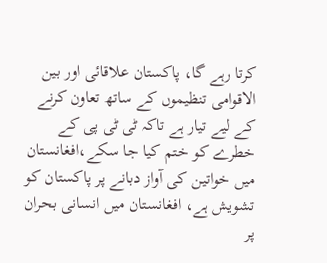کرتا رہے گا، پاکستان علاقائی اور بین الاقوامی تنظیموں کے ساتھ تعاون کرنے کے لیے تیار ہے تاکہ ٹی ٹی پی کے خطرے کو ختم کیا جا سکے،افغانستان میں خواتین کی آواز دبانے پر پاکستان کو تشویش ہے، افغانستان میں انسانی بحران پر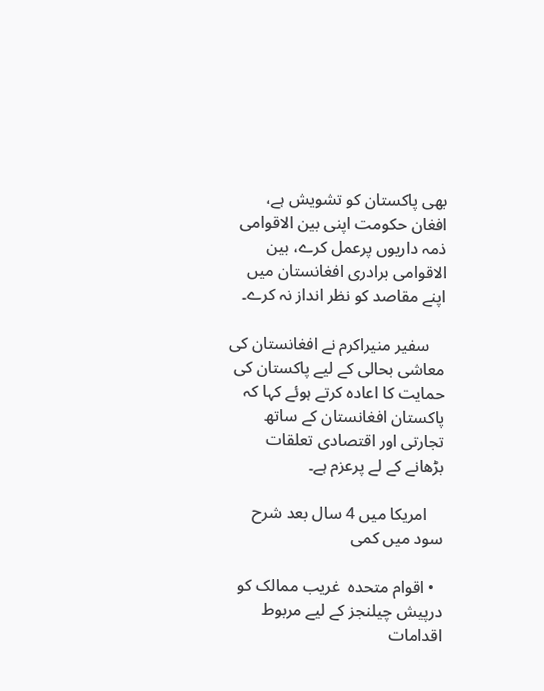بھی پاکستان کو تشویش ہے، افغان حکومت اپنی بین الاقوامی ذمہ داریوں پرعمل کرے، بین الاقوامی برادری افغانستان میں اپنے مقاصد کو نظر انداز نہ کرے۔

    سفیر منیراکرم نے افغانستان کی معاشی بحالی کے لیے پاکستان کی حمایت کا اعادہ کرتے ہوئے کہا کہ پاکستان افغانستان کے ساتھ تجارتی اور اقتصادی تعلقات بڑھانے کے لے پرعزم ہے۔

    امریکا میں 4 سال بعد شرح سود میں کمی

  • اقوام متحدہ  غریب ممالک کو درپیش چیلنجز کے لیے مربوط  اقدامات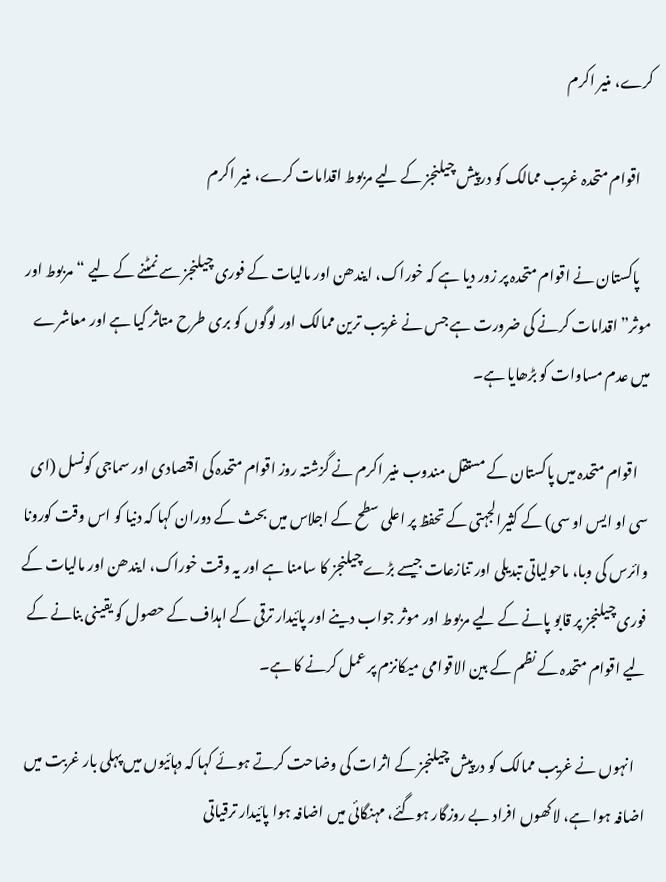کرے، منیر اکرم

    اقوام متحدہ غریب ممالک کو درپیش چیلنجز کے لیے مربوط اقدامات کرے، منیر اکرم

    پاکستان نے اقوام متحدہ پر زور دیا ہے کہ خوراک، ایندھن اور مالیات کے فوری چیلنجز سے نمٹنے کے لیے “مربوط اور موثر” اقدامات کرنے کی ضرورت ہے جس نے غریب ترین ممالک اور لوگوں کو بری طرح متاثر کیا ہے اور معاشرے میں عدم مساوات کو بڑھایا ہے۔

    اقوام متحدہ میں پاکستان کے مستقل مندوب منیر اکرم نے گزشتہ روز اقوام متحدہ کی اقتصادی اور سماجی کونسل (ای سی او ایس او سی) کے کثیرالجہتی کے تحفظ پر اعلی سطح کے اجلاس میں بحث کے دوران کہا کہ دنیا کو اس وقت کورونا وائرس کی وبا، ماحولیاتی تبدیلی اور تنازعات جیسے بڑے چیلنجز کا سامنا ہے اور یہ وقت خوراک، ایندھن اور مالیات کے فوری چیلنجز پر قابو پانے کے لیے مربوط اور موثر جواب دینے اور پائیدار ترقی کے اہداف کے حصول کو یقینی بنانے کے لیے اقوام متحدہ کے نظم کے بین الاقوامی میکانزم پر عمل کرنے کا ہے۔

    انہوں نے غریب ممالک کو درپیش چیلنجز کے اثرات کی وضاحت کرتے ہوئے کہا کہ دہائیوں میں پہلی بار غربت میں اضافہ ہوا ہے، لاکھوں افراد بے روزگار ہوگئے، مہنگائی میں اضافہ ہوا پائیدار ترقیاتی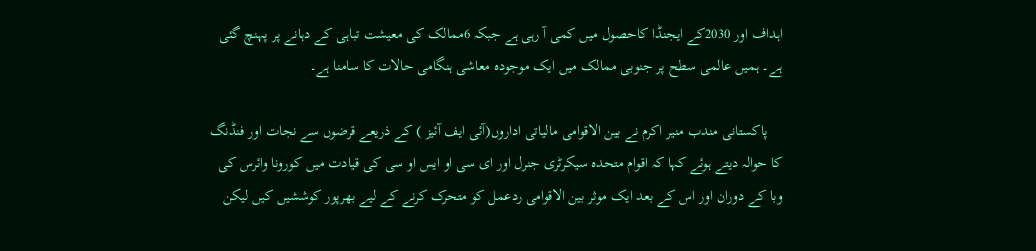اہداف اور 2030کے ایجنڈا کاحصول میں کمی آ رہی ہے جبکہ 6ممالک کی معیشت تباہی کے دہانے پر پہنچ گئی ہے۔ ہمیں عالمی سطح پر جنوبی ممالک میں ایک موجودہ معاشی ہنگامی حالات کا سامنا ہے۔

    پاکستانی مندب منیر اکرم نے بین الاقوامی مالیاتی اداروں(آئی ایف آئیز ) کے ذریعے قرضوں سے نجات اور فنڈنگ کا حوالہ دیتے ہوئے کہا کہ اقوام متحدہ سیکرٹری جنرل اور ای سی او ایس او سی کی قیادت میں کورونا وائرس کی وبا کے دوران اور اس کے بعد ایک موثر بین الاقوامی ردعمل کو متحرک کرنے کے لیے بھرپور کوششیں کیں لیکن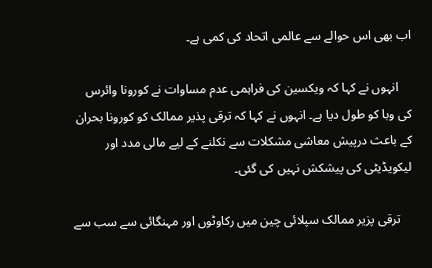اب بھی اس حوالے سے عالمی اتحاد کی کمی ہے۔

    انہوں نے کہا کہ ویکسین کی فراہمی عدم مساوات نے کورونا وائرس کی وبا کو طول دیا ہے۔ انہوں نے کہا کہ ترقی پذیر ممالک کو کورونا بحران کے باعث درپیش معاشی مشکلات سے نکلنے کے لیے مالی مدد اور لیکویڈیٹی کی پیشکش نہیں کی گئی۔

    ترقی پزیر ممالک سپلائی چین میں رکاوٹوں اور مہنگائی سے سب سے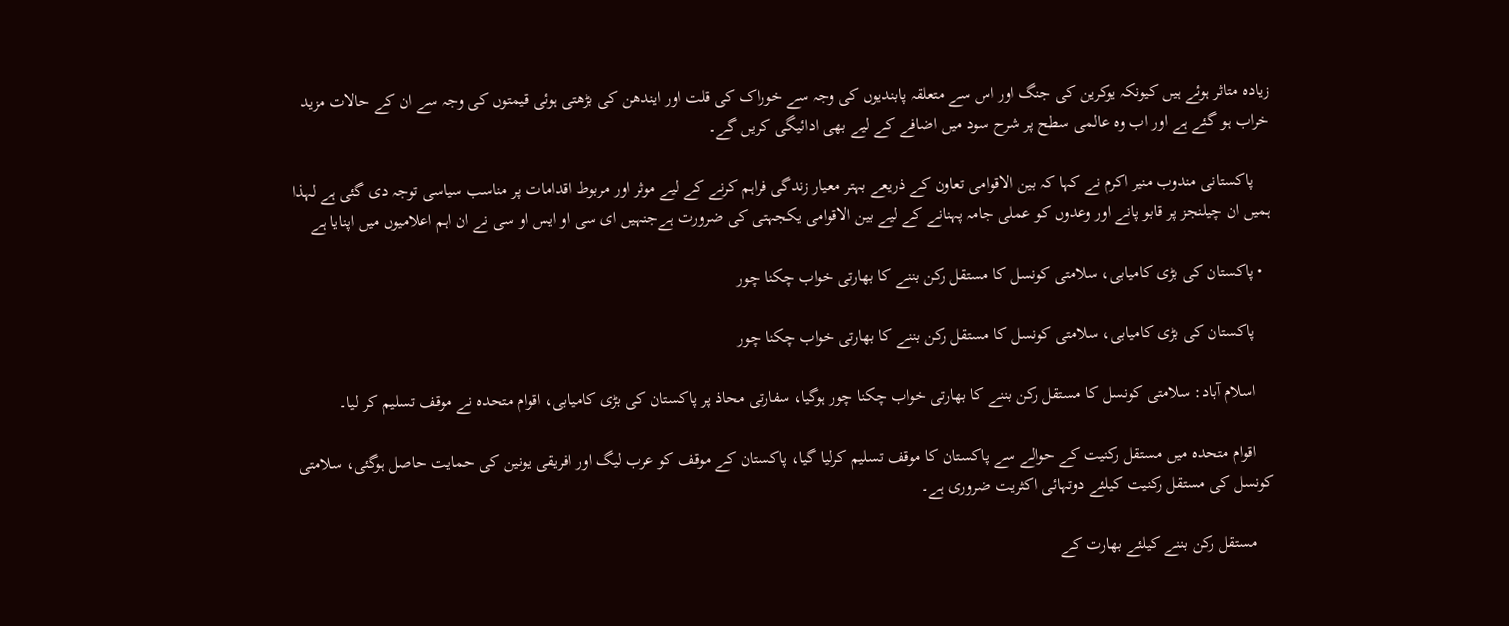زیادہ متاثر ہوئے ہیں کیونکہ یوکرین کی جنگ اور اس سے متعلقہ پابندیوں کی وجہ سے خوراک کی قلت اور ایندھن کی بڑھتی ہوئی قیمتوں کی وجہ سے ان کے حالات مزید خراب ہو گئے ہے اور اب وہ عالمی سطح پر شرح سود میں اضافے کے لیے بھی ادائیگی کریں گے۔

    پاکستانی مندوب منیر اکرم نے کہا کہ بین الاقوامی تعاون کے ذریعے بہتر معیار زندگی فراہم کرنے کے لیے موثر اور مربوط اقدامات پر مناسب سیاسی توجہ دی گئی ہے لہذا ہمیں ان چیلنجز پر قابو پانے اور وعدوں کو عملی جامہ پہنانے کے لیے بین الاقوامی یکجہتی کی ضرورت ہےجنہیں ای سی او ایس او سی نے ان اہم اعلامیوں میں اپنایا ہے

  • پاکستان کی بڑی کامیابی، سلامتی کونسل کا مستقل رکن بننے کا بھارتی خواب چکنا چور

    پاکستان کی بڑی کامیابی، سلامتی کونسل کا مستقل رکن بننے کا بھارتی خواب چکنا چور

    اسلام آباد: سلامتی کونسل کا مستقل رکن بننے کا بھارتی خواب چکنا چور ہوگیا، سفارتی محاذ پر پاکستان کی بڑی کامیابی، اقوام متحدہ نے موقف تسلیم کر لیا۔

    اقوام متحدہ میں مستقل رکنیت کے حوالے سے پاکستان کا موقف تسلیم کرلیا گیا، پاکستان کے موقف کو عرب لیگ اور افریقی یونین کی حمایت حاصل ہوگئی، سلامتی کونسل کی مستقل رکنیت کیلئے دوتہائی اکثریت ضروری ہے۔

    مستقل رکن بننے کیلئے بھارت کے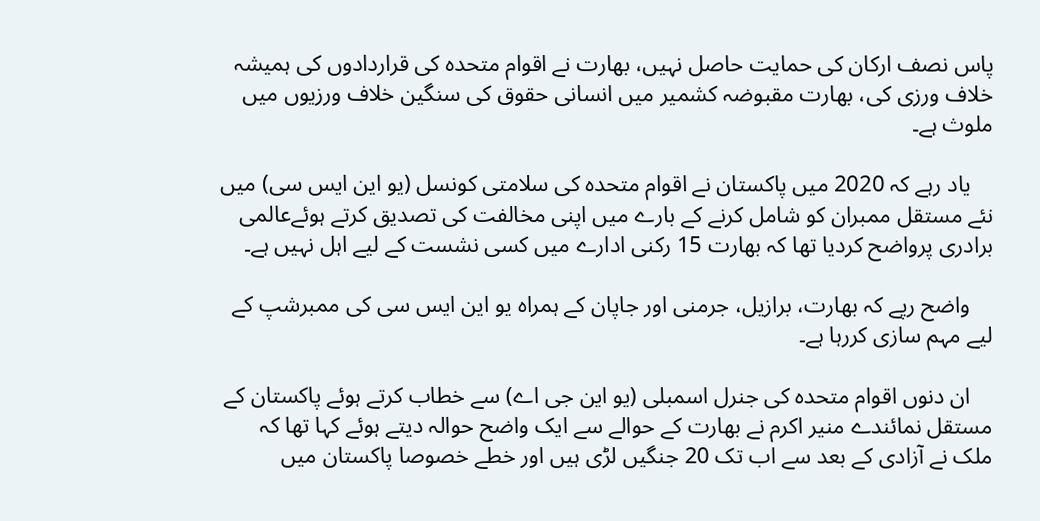پاس نصف ارکان کی حمایت حاصل نہیں، بھارت نے اقوام متحدہ کی قراردادوں کی ہمیشہ خلاف ورزی کی، بھارت مقبوضہ کشمیر میں انسانی حقوق کی سنگین خلاف ورزیوں میں ملوث ہے۔

    یاد رہے کہ 2020 میں پاکستان نے اقوام متحدہ کی سلامتی کونسل (یو این ایس سی) میں نئے مستقل ممبران کو شامل کرنے کے بارے میں اپنی مخالفت کی تصدیق کرتے ہوئےعالمی برادری پرواضح کردیا تھا کہ بھارت 15 رکنی ادارے میں کسی نشست کے لیے اہل نہیں ہے۔

    واضح رپے کہ بھارت، برازیل، جرمنی اور جاپان کے ہمراہ یو این ایس سی کی ممبرشپ کے لیے مہم سازی کررہا ہے۔

    ان دنوں اقوام متحدہ کی جنرل اسمبلی (یو این جی اے) سے خطاب کرتے ہوئے پاکستان کے مستقل نمائندے منیر اکرم نے بھارت کے حوالے سے ایک واضح حوالہ دیتے ہوئے کہا تھا کہ ملک نے آزادی کے بعد سے اب تک 20 جنگیں لڑی ہیں اور خطے خصوصا پاکستان میں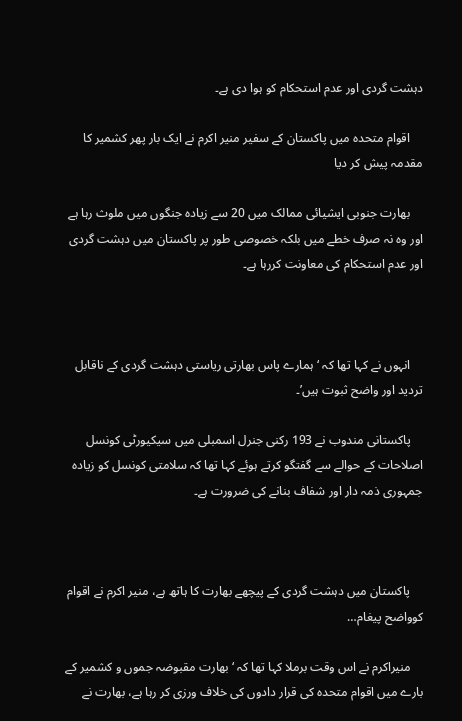دہشت گردی اور عدم استحکام کو ہوا دی ہے۔

    اقوام متحدہ میں پاکستان کے سفیر منیر اکرم نے ایک بار پھر کشمیر کا مقدمہ پیش کر دیا

    بھارت جنوبی ایشیائی ممالک میں 20 سے زیادہ جنگوں میں ملوث رہا ہے اور وہ نہ صرف خطے میں بلکہ خصوصی طور پر پاکستان میں دہشت گردی اور عدم استحکام کی معاونت کررہا ہے۔



    انہوں نے کہا تھا کہ ‘ہمارے پاس بھارتی ریاستی دہشت گردی کے ناقابل تردید اور واضح ثبوت ہیں’۔

    پاکستانی مندوب نے 193 رکنی جنرل اسمبلی میں سیکیورٹی کونسل اصلاحات کے حوالے سے گفتگو کرتے ہوئے کہا تھا کہ سلامتی کونسل کو زیادہ جمہوری ذمہ دار اور شفاف بنانے کی ضرورت ہے۔



    پاکستان میں دہشت گردی کے پیچھے بھارت کا ہاتھ ہے، منیر اکرم نے اقوام کوواضح پیغام…

    منیراکرم نے اس وقت برملا کہا تھا کہ ‘بھارت مقبوضہ جموں و کشمیر کے بارے میں اقوام متحدہ کی قرار دادوں کی خلاف ورزی کر رہا ہے، بھارت نے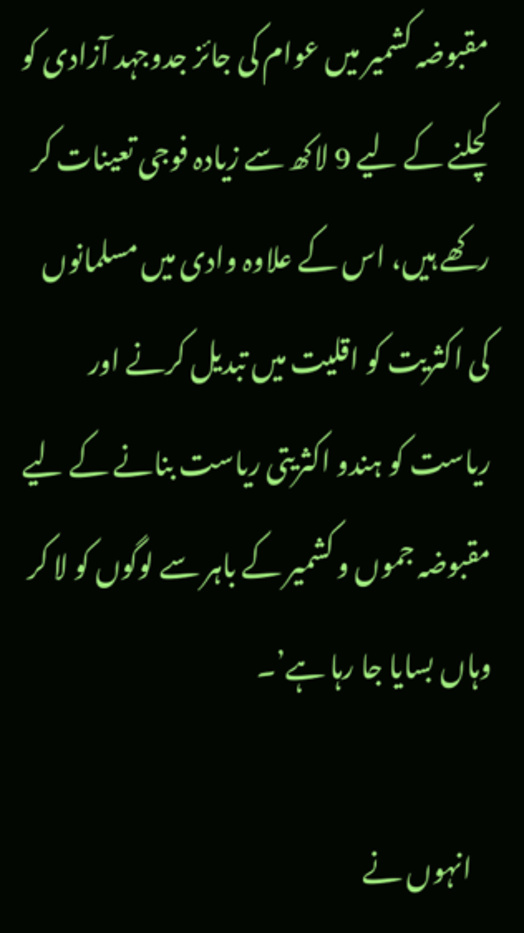مقبوضہ کشمیر میں عوام کی جائز جدوجہد آزادی کو کچلنے کے لیے 9 لاکھ سے زیادہ فوجی تعینات کر رکھے ہیں، اس کے علاوہ وادی میں مسلمانوں کی اکثریت کو اقلیت میں تبدیل کرنے اور ریاست کو ہندو اکثریتی ریاست بنانے کے لیے مقبوضہ جموں و کشمیر کے باہر سے لوگوں کو لا کر وہاں بسایا جا رہا ہے’۔

    انہوں نے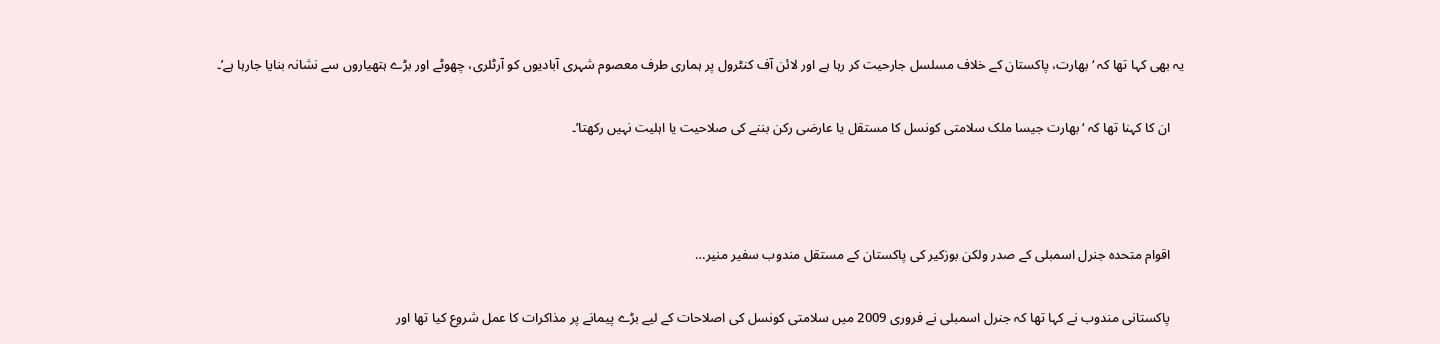یہ بھی کہا تھا کہ ‘بھارت، پاکستان کے خلاف مسلسل جارحیت کر رہا ہے اور لائن آف کنٹرول پر ہماری طرف معصوم شہری آبادیوں کو آرٹلری، چھوٹے اور بڑے ہتھیاروں سے نشانہ بنایا جارہا ہے’۔

    ان کا کہنا تھا کہ ‘بھارت جیسا ملک سلامتی کونسل کا مستقل یا عارضی رکن بننے کی صلاحیت یا اہلیت نہیں رکھتا’۔



    اقوام متحدہ جنرل اسمبلی کے صدر ولکن بوزکیر کی پاکستان کے مستقل مندوب سفیر منیر…

    پاکستانی مندوب نے کہا تھا کہ جنرل اسمبلی نے فروری 2009 میں سلامتی کونسل کی اصلاحات کے لیے بڑے پیمانے پر مذاکرات کا عمل شروع کیا تھا اور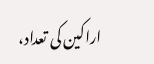اراکین کی تعداد،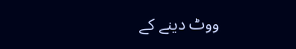ووٹ دینے کے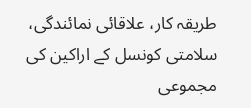طریقہ کار، علاقائی نمائندگی، سلامتی کونسل کے اراکین کی مجموعی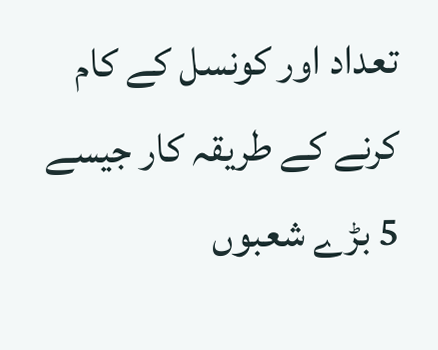تعداد اور کونسل کے کام کرنے کے طریقہ کار جیسے 5 بڑے شعبوں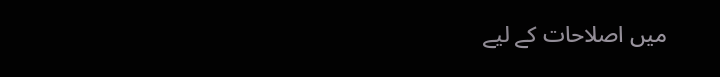میں اصلاحات کے لیے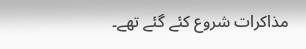مذاکرات شروع کئے گئے تھے۔